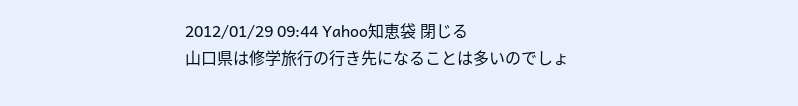2012/01/29 09:44 Yahoo知恵袋 閉じる
山口県は修学旅行の行き先になることは多いのでしょ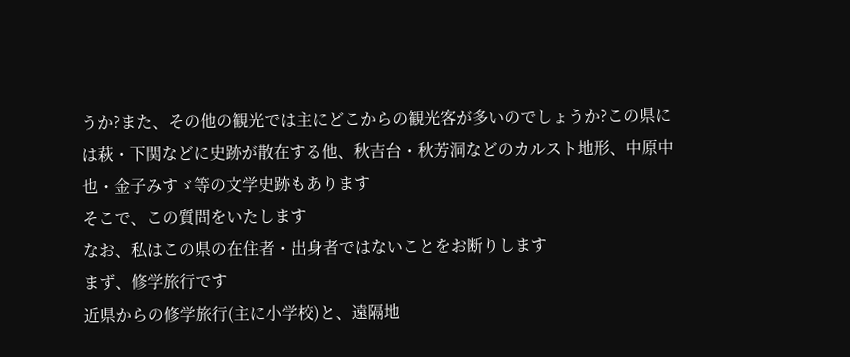うか?また、その他の観光では主にどこからの観光客が多いのでしょうか?この県には萩・下関などに史跡が散在する他、秋吉台・秋芳洞などのカルスト地形、中原中也・金子みすゞ等の文学史跡もあります
そこで、この質問をいたします
なお、私はこの県の在住者・出身者ではないことをお断りします
まず、修学旅行です
近県からの修学旅行(主に小学校)と、遠隔地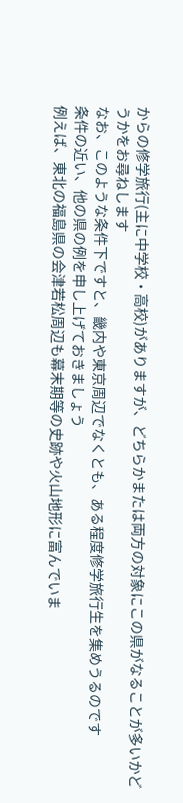からの修学旅行(主に中学校・高校)がありますが、どちらかまたは両方の対象にこの県がなることが多いかどうかをお尋ねします
なお、このような条件下ですと、畿内や東京周辺でなくとも、ある程度修学旅行生を集めうるのです
条件の近い、他の県の例を申し上げておきましょう
例えば、東北の福島県の会津若松周辺も幕末期等の史跡や火山地形に富んでいま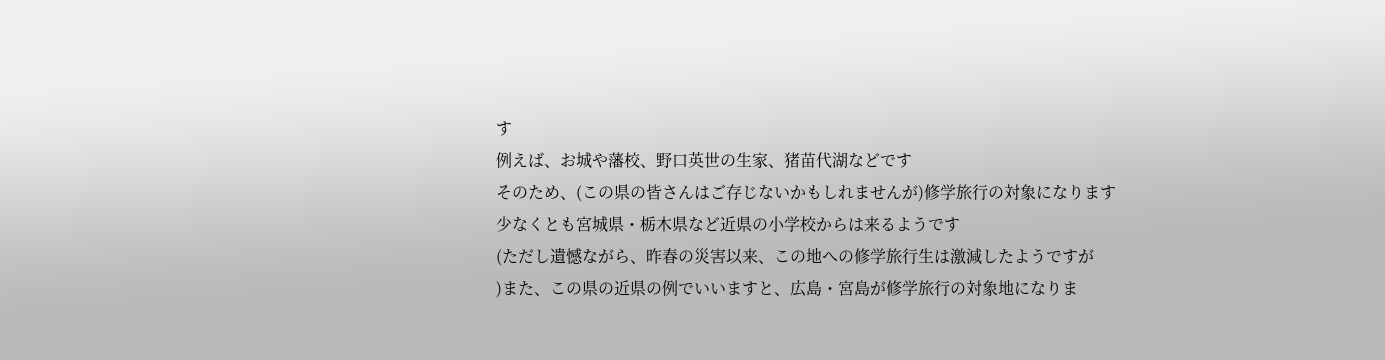す
例えば、お城や藩校、野口英世の生家、猪苗代湖などです
そのため、(この県の皆さんはご存じないかもしれませんが)修学旅行の対象になります
少なくとも宮城県・栃木県など近県の小学校からは来るようです
(ただし遺憾ながら、昨春の災害以来、この地への修学旅行生は激減したようですが
)また、この県の近県の例でいいますと、広島・宮島が修学旅行の対象地になりま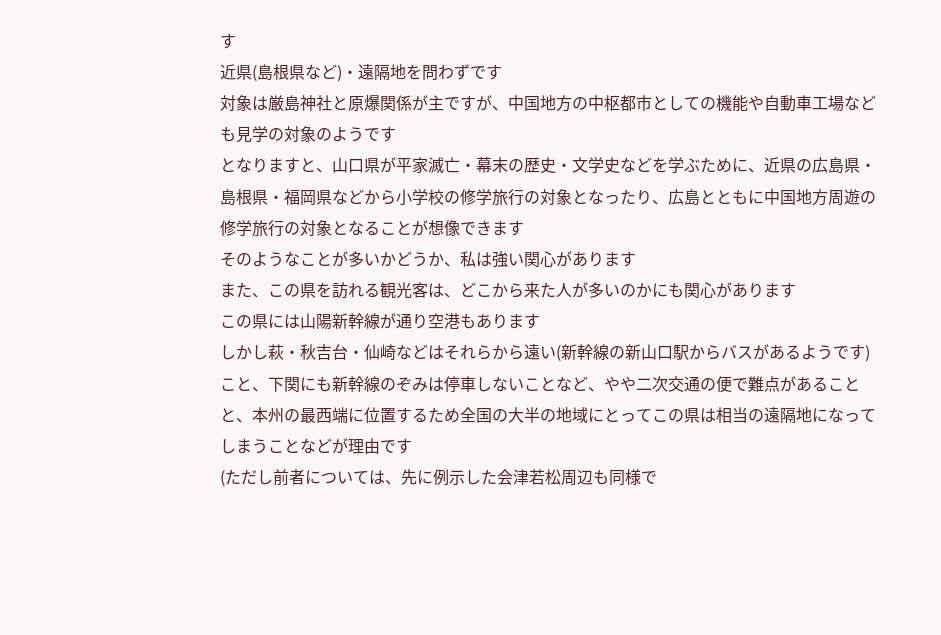す
近県(島根県など)・遠隔地を問わずです
対象は厳島神社と原爆関係が主ですが、中国地方の中枢都市としての機能や自動車工場なども見学の対象のようです
となりますと、山口県が平家滅亡・幕末の歴史・文学史などを学ぶために、近県の広島県・島根県・福岡県などから小学校の修学旅行の対象となったり、広島とともに中国地方周遊の修学旅行の対象となることが想像できます
そのようなことが多いかどうか、私は強い関心があります
また、この県を訪れる観光客は、どこから来た人が多いのかにも関心があります
この県には山陽新幹線が通り空港もあります
しかし萩・秋吉台・仙崎などはそれらから遠い(新幹線の新山口駅からバスがあるようです)こと、下関にも新幹線のぞみは停車しないことなど、やや二次交通の便で難点があることと、本州の最西端に位置するため全国の大半の地域にとってこの県は相当の遠隔地になってしまうことなどが理由です
(ただし前者については、先に例示した会津若松周辺も同様で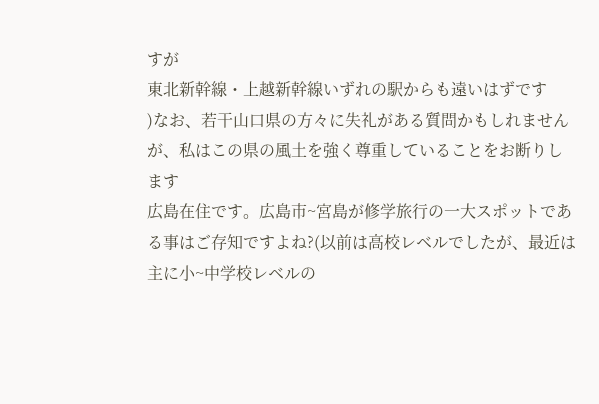すが
東北新幹線・上越新幹線いずれの駅からも遠いはずです
)なお、若干山口県の方々に失礼がある質問かもしれませんが、私はこの県の風土を強く尊重していることをお断りします
広島在住です。広島市~宮島が修学旅行の一大スポットである事はご存知ですよね?(以前は高校レベルでしたが、最近は主に小~中学校レベルの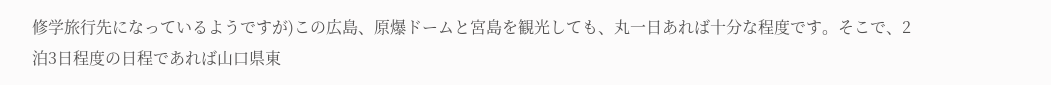修学旅行先になっているようですが)この広島、原爆ドームと宮島を観光しても、丸一日あれば十分な程度です。そこで、2泊3日程度の日程であれば山口県東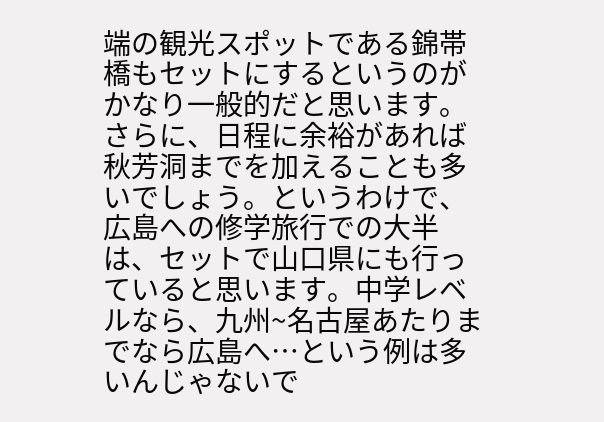端の観光スポットである錦帯橋もセットにするというのがかなり一般的だと思います。さらに、日程に余裕があれば秋芳洞までを加えることも多いでしょう。というわけで、広島への修学旅行での大半は、セットで山口県にも行っていると思います。中学レベルなら、九州~名古屋あたりまでなら広島へ…という例は多いんじゃないで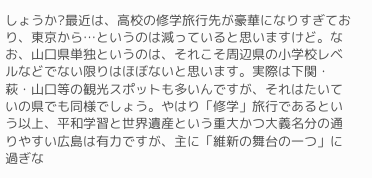しょうか?最近は、高校の修学旅行先が豪華になりすぎており、東京から…というのは減っていると思いますけど。なお、山口県単独というのは、それこそ周辺県の小学校レベルなどでない限りはほぼないと思います。実際は下関・萩・山口等の観光スポットも多いんですが、それはたいていの県でも同様でしょう。やはり「修学」旅行であるという以上、平和学習と世界遺産という重大かつ大義名分の通りやすい広島は有力ですが、主に「維新の舞台の一つ」に過ぎな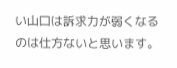い山口は訴求力が弱くなるのは仕方ないと思います。